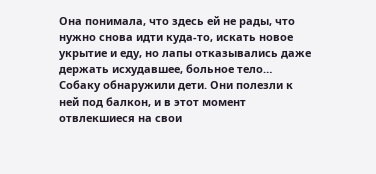Она понимала, что здесь ей не рады, что нужно снова идти куда-то, искать новое укрытие и еду, но лапы отказывались даже держать исхудавшее, больное тело…
Собаку обнаружили дети. Они полезли к ней под балкон, и в этот момент отвлекшиеся на свои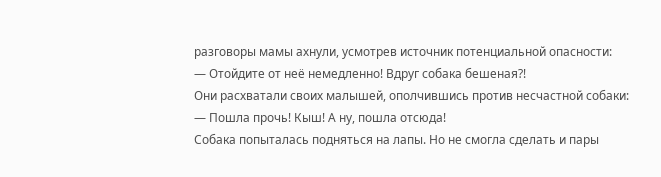разговоры мамы ахнули, усмотрев источник потенциальной опасности:
— Отойдите от неё немедленно! Вдруг собака бешеная?!
Они расхватали своих малышей, ополчившись против несчастной собаки:
— Пошла прочь! Кыш! А ну, пошла отсюда!
Собака попыталась подняться на лапы. Но не смогла сделать и пары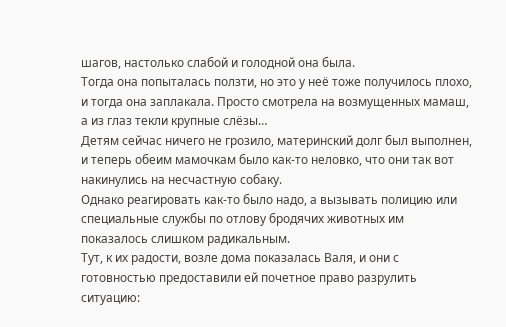шагов, настолько слабой и голодной она была.
Тогда она попыталась ползти, но это у неё тоже получилось плохо, и тогда она заплакала. Просто смотрела на возмущенных мамаш, а из глаз текли крупные слёзы…
Детям сейчас ничего не грозило, материнский долг был выполнен, и теперь обеим мамочкам было как-то неловко, что они так вот накинулись на несчастную собаку.
Однако реагировать как-то было надо, а вызывать полицию или специальные службы по отлову бродячих животных им показалось слишком радикальным.
Тут, к их радости, возле дома показалась Валя, и они с готовностью предоставили ей почетное право разрулить ситуацию: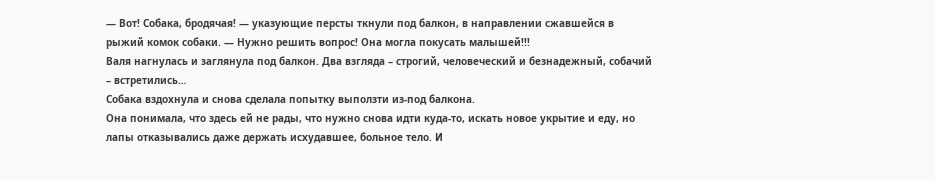— Вот! Собака, бродячая! — указующие персты ткнули под балкон, в направлении сжавшейся в рыжий комок собаки. — Нужно решить вопрос! Она могла покусать малышей!!!
Валя нагнулась и заглянула под балкон. Два взгляда – строгий, человеческий и безнадежный, собачий – встретились…
Собака вздохнула и снова сделала попытку выползти из-под балкона.
Она понимала, что здесь ей не рады, что нужно снова идти куда-то, искать новое укрытие и еду, но лапы отказывались даже держать исхудавшее, больное тело. И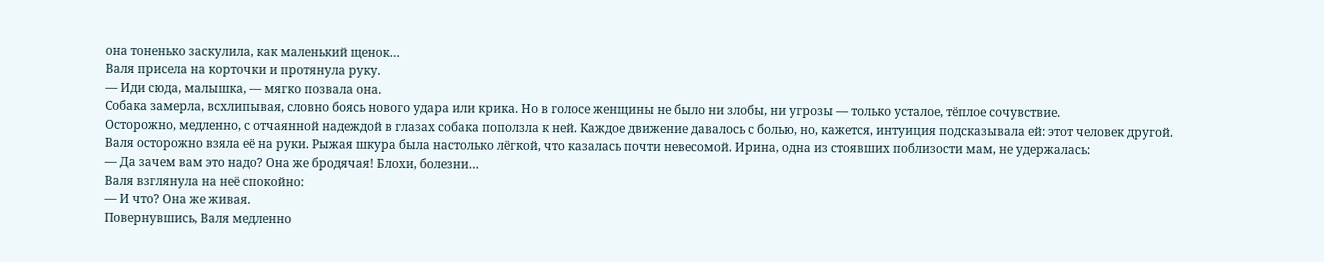она тоненько заскулила, как маленький щенок…
Валя присела на корточки и протянула руку.
— Иди сюда, малышка, — мягко позвала она.
Собака замерла, всхлипывая, словно боясь нового удара или крика. Но в голосе женщины не было ни злобы, ни угрозы — только усталое, тёплое сочувствие.
Осторожно, медленно, с отчаянной надеждой в глазах собака поползла к ней. Каждое движение давалось с болью, но, кажется, интуиция подсказывала ей: этот человек другой.
Валя осторожно взяла её на руки. Рыжая шкура была настолько лёгкой, что казалась почти невесомой. Ирина, одна из стоявших поблизости мам, не удержалась:
— Да зачем вам это надо? Она же бродячая! Блохи, болезни…
Валя взглянула на неё спокойно:
— И что? Она же живая.
Повернувшись, Валя медленно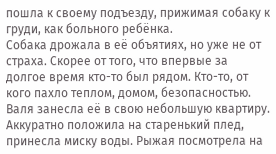пошла к своему подъезду, прижимая собаку к груди, как больного ребёнка.
Собака дрожала в её объятиях, но уже не от страха. Скорее от того, что впервые за долгое время кто-то был рядом. Кто-то, от кого пахло теплом, домом, безопасностью.
Валя занесла её в свою небольшую квартиру. Аккуратно положила на старенький плед, принесла миску воды. Рыжая посмотрела на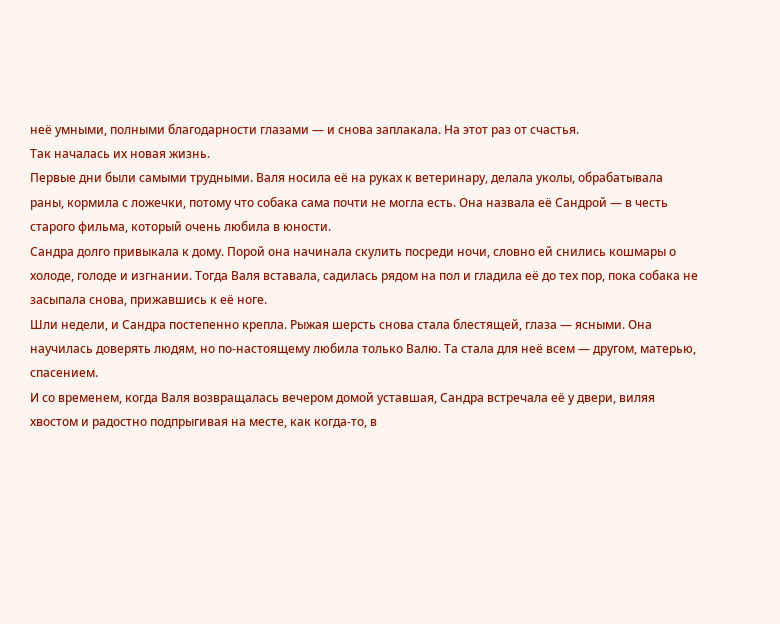неё умными, полными благодарности глазами — и снова заплакала. На этот раз от счастья.
Так началась их новая жизнь.
Первые дни были самыми трудными. Валя носила её на руках к ветеринару, делала уколы, обрабатывала раны, кормила с ложечки, потому что собака сама почти не могла есть. Она назвала её Сандрой — в честь старого фильма, который очень любила в юности.
Сандра долго привыкала к дому. Порой она начинала скулить посреди ночи, словно ей снились кошмары о холоде, голоде и изгнании. Тогда Валя вставала, садилась рядом на пол и гладила её до тех пор, пока собака не засыпала снова, прижавшись к её ноге.
Шли недели, и Сандра постепенно крепла. Рыжая шерсть снова стала блестящей, глаза — ясными. Она научилась доверять людям, но по-настоящему любила только Валю. Та стала для неё всем — другом, матерью, спасением.
И со временем, когда Валя возвращалась вечером домой уставшая, Сандра встречала её у двери, виляя хвостом и радостно подпрыгивая на месте, как когда-то, в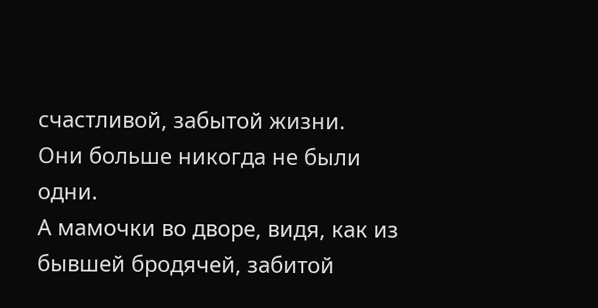счастливой, забытой жизни.
Они больше никогда не были одни.
А мамочки во дворе, видя, как из бывшей бродячей, забитой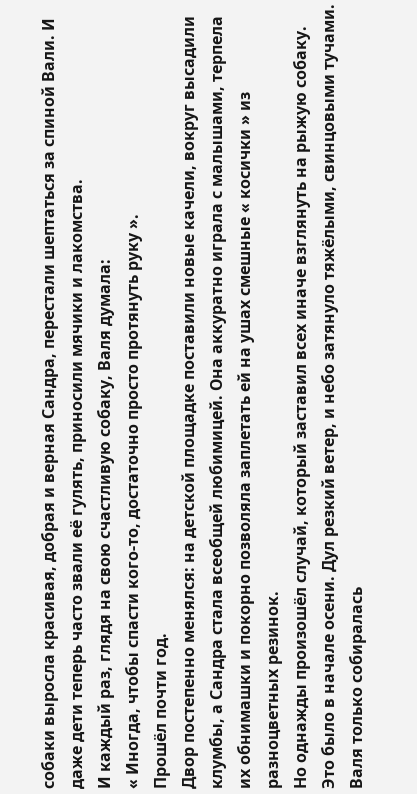собаки выросла красивая, добрая и верная Сандра, перестали шептаться за спиной Вали. И даже дети теперь часто звали её гулять, приносили мячики и лакомства.
И каждый раз, глядя на свою счастливую собаку, Валя думала:
« Иногда, чтобы спасти кого-то, достаточно просто протянуть руку ».
Прошёл почти год.
Двор постепенно менялся: на детской площадке поставили новые качели, вокруг высадили клумбы, а Сандра стала всеобщей любимицей. Она аккуратно играла с малышами, терпела их обнимашки и покорно позволяла заплетать ей на ушах смешные « косички » из разноцветных резинок.
Но однажды произошёл случай, который заставил всех иначе взглянуть на рыжую собаку.
Это было в начале осени. Дул резкий ветер, и небо затянуло тяжёлыми, свинцовыми тучами. Валя только собиралась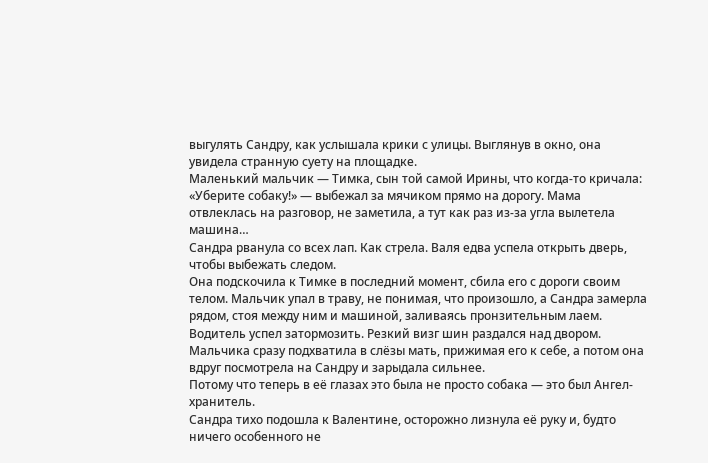выгулять Сандру, как услышала крики с улицы. Выглянув в окно, она увидела странную суету на площадке.
Маленький мальчик — Тимка, сын той самой Ирины, что когда-то кричала: «Уберите собаку!» — выбежал за мячиком прямо на дорогу. Мама отвлеклась на разговор, не заметила, а тут как раз из-за угла вылетела машина…
Сандра рванула со всех лап. Как стрела. Валя едва успела открыть дверь, чтобы выбежать следом.
Она подскочила к Тимке в последний момент, сбила его с дороги своим телом. Мальчик упал в траву, не понимая, что произошло, а Сандра замерла рядом, стоя между ним и машиной, заливаясь пронзительным лаем.
Водитель успел затормозить. Резкий визг шин раздался над двором.
Мальчика сразу подхватила в слёзы мать, прижимая его к себе, а потом она вдруг посмотрела на Сандру и зарыдала сильнее.
Потому что теперь в её глазах это была не просто собака — это был Ангел-хранитель.
Сандра тихо подошла к Валентине, осторожно лизнула её руку и, будто ничего особенного не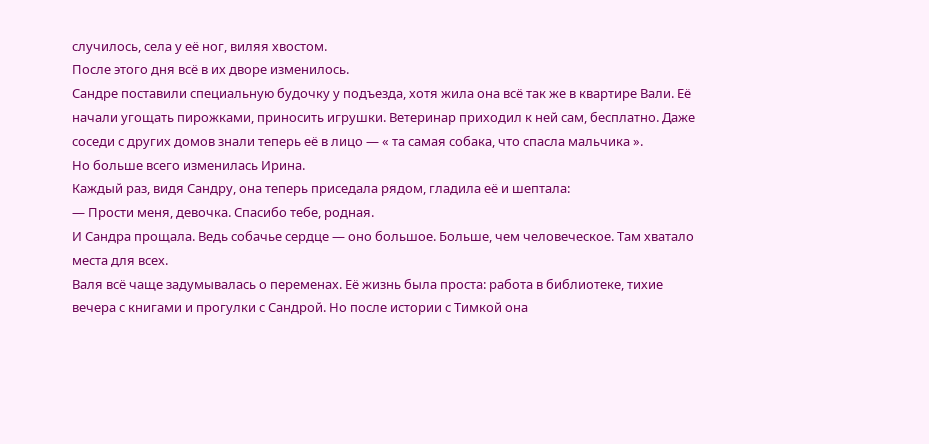случилось, села у её ног, виляя хвостом.
После этого дня всё в их дворе изменилось.
Сандре поставили специальную будочку у подъезда, хотя жила она всё так же в квартире Вали. Её начали угощать пирожками, приносить игрушки. Ветеринар приходил к ней сам, бесплатно. Даже соседи с других домов знали теперь её в лицо — « та самая собака, что спасла мальчика ».
Но больше всего изменилась Ирина.
Каждый раз, видя Сандру, она теперь приседала рядом, гладила её и шептала:
— Прости меня, девочка. Спасибо тебе, родная.
И Сандра прощала. Ведь собачье сердце — оно большое. Больше, чем человеческое. Там хватало места для всех.
Валя всё чаще задумывалась о переменах. Её жизнь была проста: работа в библиотеке, тихие вечера с книгами и прогулки с Сандрой. Но после истории с Тимкой она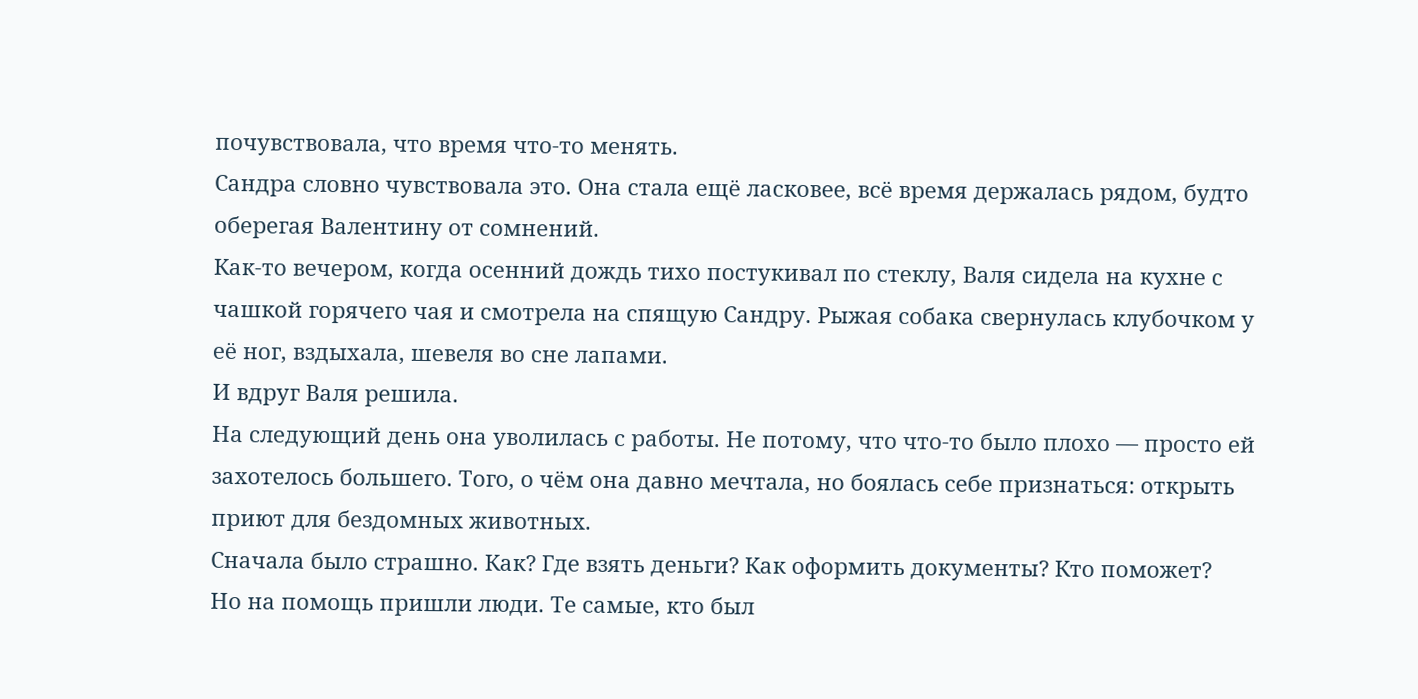почувствовала, что время что-то менять.
Сандра словно чувствовала это. Она стала ещё ласковее, всё время держалась рядом, будто оберегая Валентину от сомнений.
Как-то вечером, когда осенний дождь тихо постукивал по стеклу, Валя сидела на кухне с чашкой горячего чая и смотрела на спящую Сандру. Рыжая собака свернулась клубочком у её ног, вздыхала, шевеля во сне лапами.
И вдруг Валя решила.
На следующий день она уволилась с работы. Не потому, что что-то было плохо — просто ей захотелось большего. Того, о чём она давно мечтала, но боялась себе признаться: открыть приют для бездомных животных.
Сначала было страшно. Как? Где взять деньги? Как оформить документы? Кто поможет?
Но на помощь пришли люди. Те самые, кто был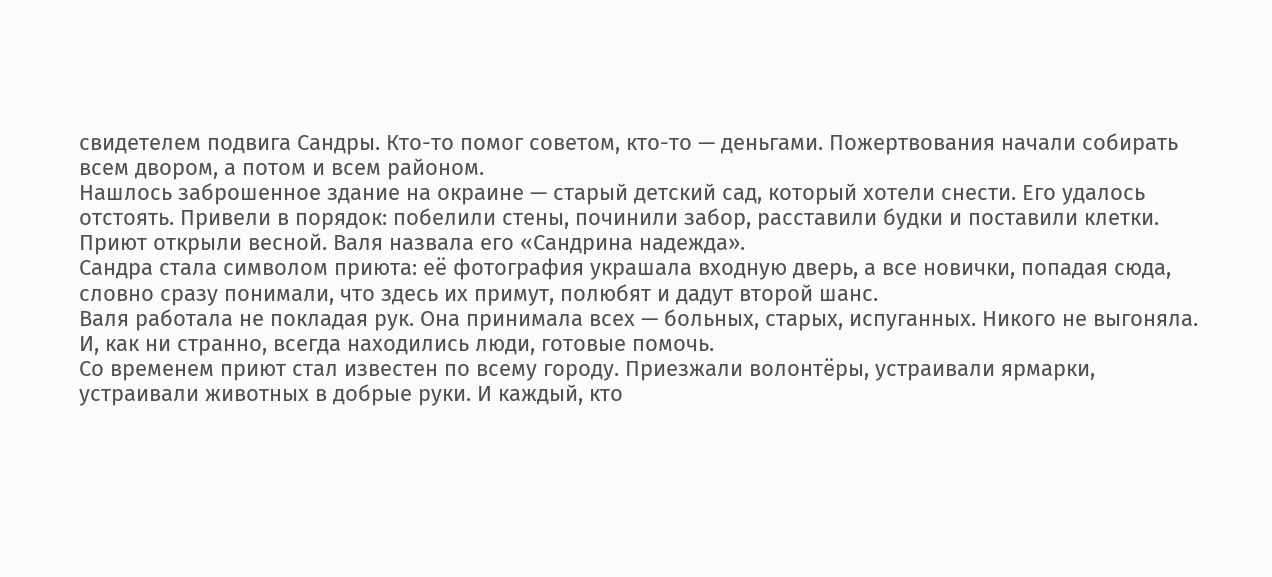свидетелем подвига Сандры. Кто-то помог советом, кто-то — деньгами. Пожертвования начали собирать всем двором, а потом и всем районом.
Нашлось заброшенное здание на окраине — старый детский сад, который хотели снести. Его удалось отстоять. Привели в порядок: побелили стены, починили забор, расставили будки и поставили клетки.
Приют открыли весной. Валя назвала его «Сандрина надежда».
Сандра стала символом приюта: её фотография украшала входную дверь, а все новички, попадая сюда, словно сразу понимали, что здесь их примут, полюбят и дадут второй шанс.
Валя работала не покладая рук. Она принимала всех — больных, старых, испуганных. Никого не выгоняла. И, как ни странно, всегда находились люди, готовые помочь.
Со временем приют стал известен по всему городу. Приезжали волонтёры, устраивали ярмарки, устраивали животных в добрые руки. И каждый, кто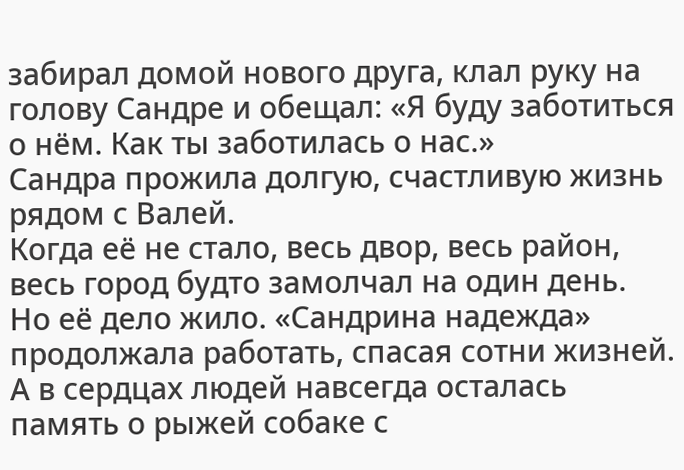забирал домой нового друга, клал руку на голову Сандре и обещал: «Я буду заботиться о нём. Как ты заботилась о нас.»
Сандра прожила долгую, счастливую жизнь рядом с Валей.
Когда её не стало, весь двор, весь район, весь город будто замолчал на один день.
Но её дело жило. «Сандрина надежда» продолжала работать, спасая сотни жизней.
А в сердцах людей навсегда осталась память о рыжей собаке с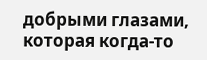добрыми глазами, которая когда-то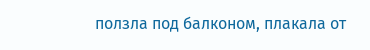ползла под балконом, плакала от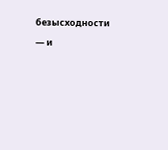безысходности — и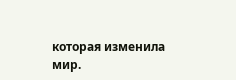которая изменила мир.